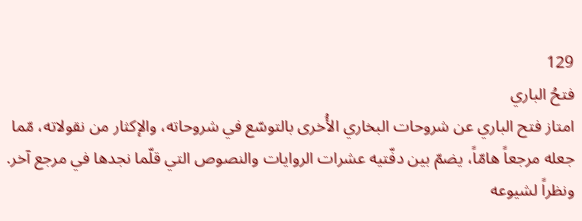129
فتحُ الباري
امتاز فتح الباري عن شروحات البخاري الأُخرى بالتوسّع في شروحاته، والإكثار من نقولاته، مّما جعله مرجعاً هامّاً، يضمّ بين دفّتيه عشرات الروايات والنصوص التي قلّما نجدها في مرجع آخر.
ونظراً لشيوعه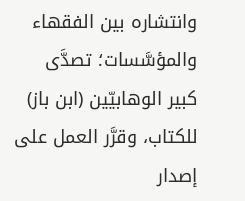وانتشاره بين الفقهاء والمؤسَّسات؛ تصدَّى كبير الوهابيّين (ابن باز) للكتاب، وقرَّر العمل على إصدار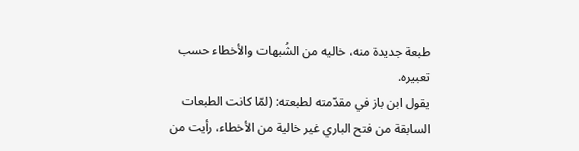طبعة جديدة منه، خاليه من الشُبهات والأخطاء حسب تعبيره.
يقول ابن باز في مقدّمته لطبعته: (لمّا كانت الطبعات السابقة من فتح الباري غير خالية من الأخطاء، رأيت من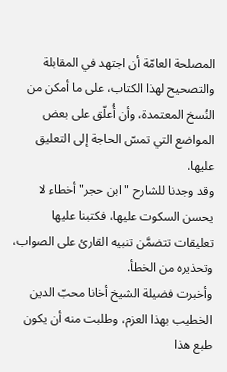المصلحة العامّة أن اجتهد في المقابلة والتصحيح لهذا الكتاب، على ما أمكن من النُسخ المعتمدة، وأن أُعلّق على بعض المواضع التي تمسّ الحاجة إلى التعليق عليها.
وقد وجدنا للشارح "ابن حجر" أخطاء لا يحسن السكوت عليها، فكتبنا عليها تعليقات تتضمَّن تنبيه القارئ على الصواب، وتحذيره من الخطأ.
وأخبرت فضيلة الشيخ أخانا محبّ الدين الخطيب بهذا العزم، وطلبت منه أن يكون طبع هذا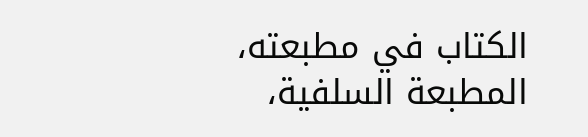الكتاب في مطبعته، المطبعة السلفية،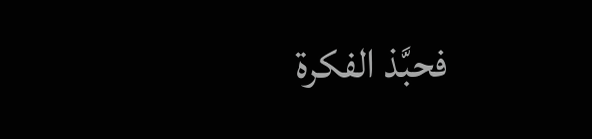فحبَّذ الفكرة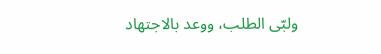ولبّى الطلب، ووعد بالاجتهاد